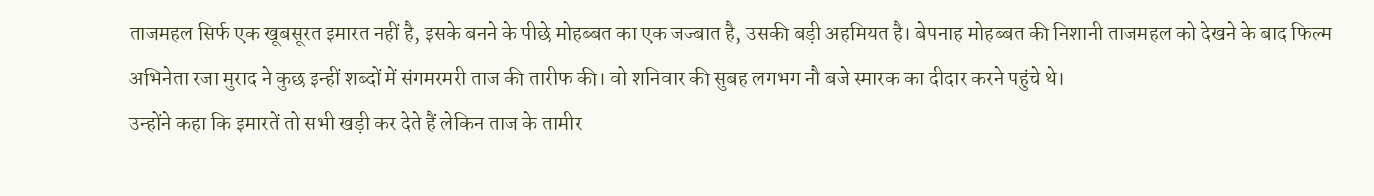ताजमहल सिर्फ एक खूबसूरत इमारत नहीं है, इसके बनने के पीछे मोहब्बत का एक जज्बात है, उसकी बड़ी अहमियत है। बेपनाह मोहब्बत की निशानी ताजमहल को देखने के बाद फिल्म अभिनेता रजा मुराद ने कुछ इन्हीं शब्दों में संगमरमरी ताज की तारीफ की। वो शनिवार की सुबह लगभग नौ बजे स्मारक का दीदार करने पहुंचे थे।
उन्होंने कहा कि इमारतें तो सभी खड़ी कर देते हैं लेकिन ताज के तामीर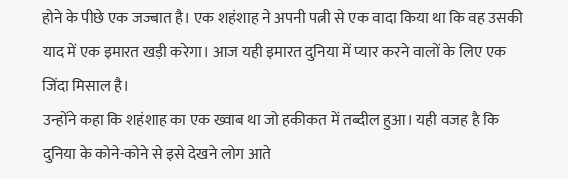होने के पीछे एक जज्बात है। एक शहंशाह ने अपनी पत्नी से एक वादा किया था कि वह उसकी याद में एक इमारत खड़ी करेगा। आज यही इमारत दुनिया में प्यार करने वालों के लिए एक जिंदा मिसाल है।
उन्होंने कहा कि शहंशाह का एक ख्वाब था जो हकीकत में तब्दील हुआ। यही वजह है कि दुनिया के कोने-कोने से इसे देखने लोग आते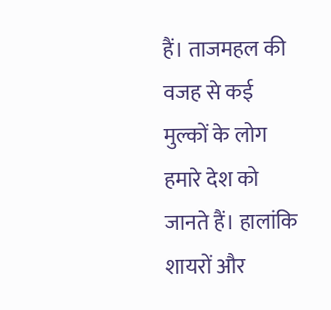हैं। ताजमहल की वजह से कई मुल्कों के लोग हमारे देश को जानते हैं। हालांकि शायरों और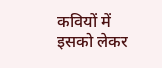कवियों में इसको लेकर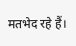मतभेद रहे हैं।